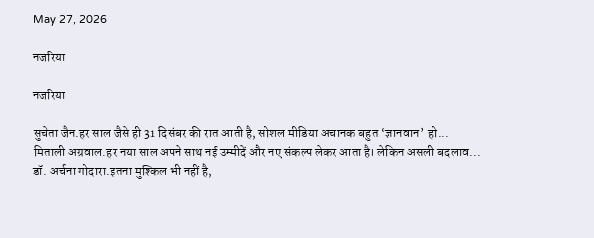May 27, 2026

नजरिया

नजरिया

सुचेता जैन.हर साल जैसे ही 31 दिसंबर की रात आती है, सोशल मीडिया अचानक बहुत ‘ज्ञानवान’ हो...
मिताली अग्रवाल.हर नया साल अपने साथ नई उम्मीदें और नए संकल्प लेकर आता है। लेकिन असली बदलाव...
डॉ. अर्चना गोदारा.इतना मुश्किल भी नहीं है,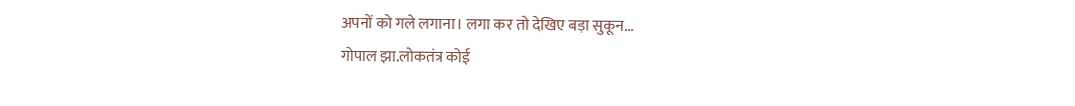अपनों को गले लगाना। लगा कर तो देखिए बड़ा सुकून...
गोपाल झा.लोकतंत्र कोई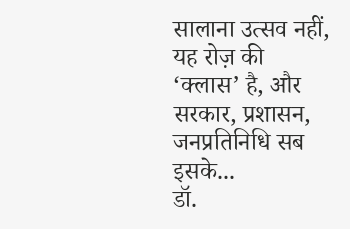सालाना उत्सव नहीं, यह रोज़ की ‘क्लास’ है, और सरकार, प्रशासन, जनप्रतिनिधि सब इसके...
डॉ.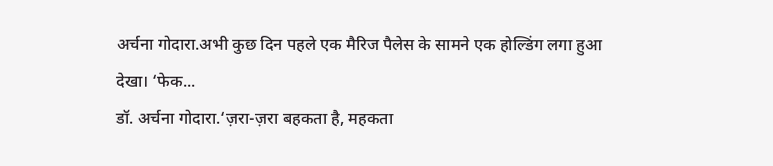अर्चना गोदारा.अभी कुछ दिन पहले एक मैरिज पैलेस के सामने एक होल्डिंग लगा हुआ देखा। ‘फेक...
डॉ. अर्चना गोदारा.‘ज़रा-ज़रा बहकता है, महकता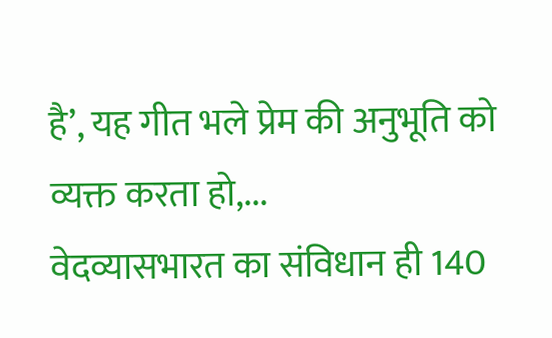है’, यह गीत भले प्रेम की अनुभूति को व्यक्त करता हो,...
वेदव्यासभारत का संविधान ही 140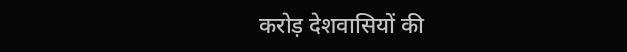करोड़ देशवासियों की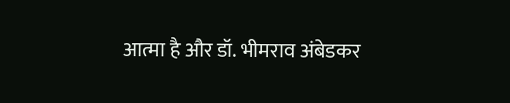आत्मा है और डॉ. भीमराव अंबेडकर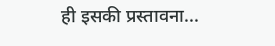ही इसकी प्रस्तावना...